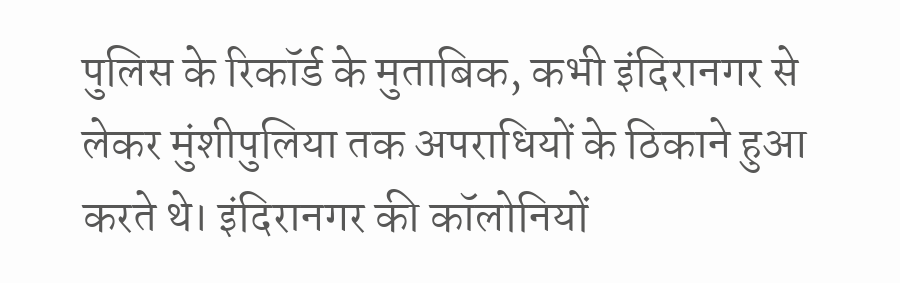पुलिस के रिकॉर्ड के मुताबिक, कभी इंदिरानगर से लेकर मुंशीपुलिया तक अपराधियों के ठिकाने हुआ करते थे। इंदिरानगर की कॉलोनियों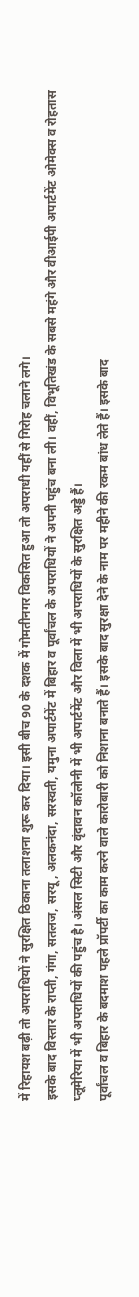में रिहायश बढ़ी तो अपराधियों ने सुरक्षित ठिकाना तलाशना शुरू कर दिया। इसी बीच 90 के दशक में गोमतीनगर विकसित हुआ तो अपराधी यहीं से गिरोह चलाने लगे।
इसके बाद विस्तार के राप्ती, गंगा, सतलज, सरयू, अलकनंदा, सरस्वती, यमुना अपार्टमेंट में बिहार व पूर्वांचल के अपराधियों ने अपनी पहुंच बना ली। वहीं, विभूतिखंड के सबसे महंगे और वीआईपी अपार्टमेंट ओमेक्स व रोहतास प्लूमेरिया में भी अपराधियों की पहुंच है। अंसल सिटी और वृंदावन कॉलोनी में भी अपार्टमेंट और विला में भी अपराधियों के सुरक्षित अड्डे हैं।
पूर्वांचल व बिहार के बदमाश पहले प्रॉपर्टी का काम करने वाले कारोबारी को निशाना बनाते हैं। इसके बाद सुरक्षा देने के नाम पर महीने की रकम बांध लेते हैं। इसके बाद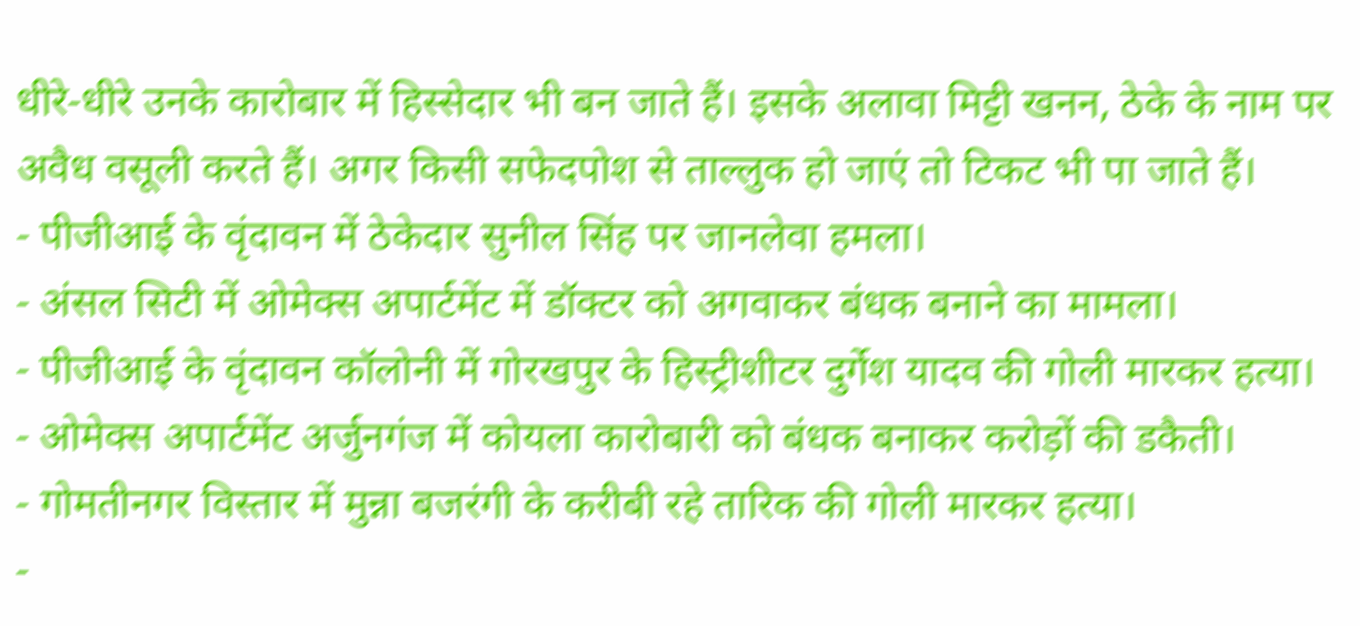धीरे-धीरे उनके कारोबार में हिस्सेदार भी बन जाते हैं। इसके अलावा मिट्टी खनन, ठेके के नाम पर अवैध वसूली करते हैं। अगर किसी सफेदपोश से ताल्लुक हो जाएं तो टिकट भी पा जाते हैं।
- पीजीआई के वृंदावन में ठेकेदार सुनील सिंह पर जानलेवा हमला।
- अंसल सिटी में ओमेक्स अपार्टमेंट में डॉक्टर को अगवाकर बंधक बनाने का मामला।
- पीजीआई के वृंदावन कॉलोनी में गोरखपुर के हिस्ट्रीशीटर दुर्गेश यादव की गोली मारकर हत्या।
- ओमेक्स अपार्टमेंट अर्जुनगंज में कोयला कारोबारी को बंधक बनाकर करोड़ों की डकैती।
- गोमतीनगर विस्तार में मुन्ना बजरंगी के करीबी रहे तारिक की गोली मारकर हत्या।
-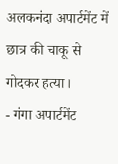अलकनंदा अपार्टमेंट में छात्र की चाकू से गोदकर हत्या।
- गंगा अपार्टमेंट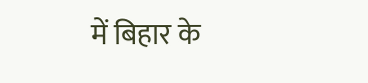में बिहार के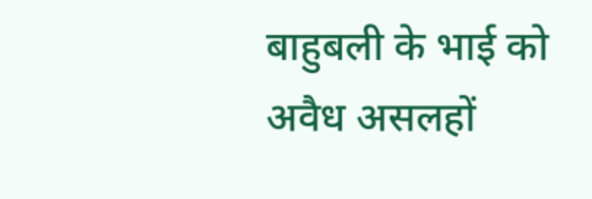बाहुबली के भाई को अवैध असलहों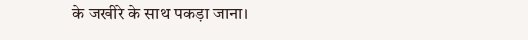के जखीरे के साथ पकड़ा जाना।